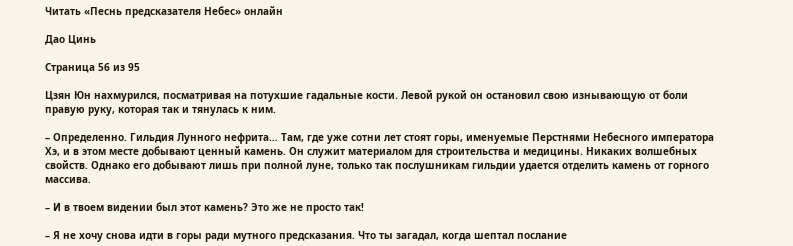Читать «Песнь предсказателя Небес» онлайн

Дао Цинь

Страница 56 из 95

Цзян Юн нахмурился, посматривая на потухшие гадальные кости. Левой рукой он остановил свою изнывающую от боли правую руку, которая так и тянулась к ним.

– Определенно. Гильдия Лунного нефрита… Там, где уже сотни лет стоят горы, именуемые Перстнями Небесного императора Хэ, и в этом месте добывают ценный камень. Он служит материалом для строительства и медицины. Никаких волшебных свойств. Однако его добывают лишь при полной луне, только так послушникам гильдии удается отделить камень от горного массива.

– И в твоем видении был этот камень? Это же не просто так!

– Я не хочу снова идти в горы ради мутного предсказания. Что ты загадал, когда шептал послание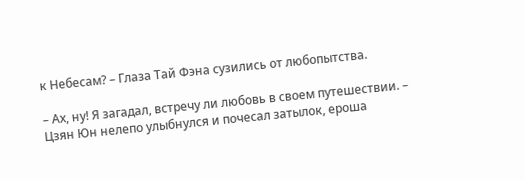к Небесам? – Глаза Тай Фэна сузились от любопытства.

– Ах, ну! Я загадал, встречу ли любовь в своем путешествии. – Цзян Юн нелепо улыбнулся и почесал затылок, ероша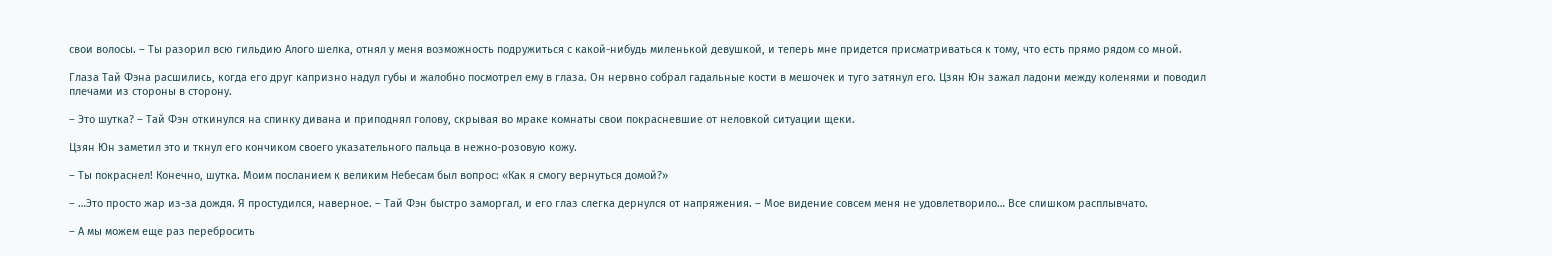свои волосы. – Ты разорил всю гильдию Алого шелка, отнял у меня возможность подружиться с какой-нибудь миленькой девушкой, и теперь мне придется присматриваться к тому, что есть прямо рядом со мной.

Глаза Тай Фэна расшились, когда его друг капризно надул губы и жалобно посмотрел ему в глаза. Он нервно собрал гадальные кости в мешочек и туго затянул его. Цзян Юн зажал ладони между коленями и поводил плечами из стороны в сторону.

– Это шутка? – Тай Фэн откинулся на спинку дивана и приподнял голову, скрывая во мраке комнаты свои покрасневшие от неловкой ситуации щеки.

Цзян Юн заметил это и ткнул его кончиком своего указательного пальца в нежно-розовую кожу.

– Ты покраснел! Конечно, шутка. Моим посланием к великим Небесам был вопрос: «Как я смогу вернуться домой?»

– …Это просто жар из-за дождя. Я простудился, наверное. – Тай Фэн быстро заморгал, и его глаз слегка дернулся от напряжения. – Мое видение совсем меня не удовлетворило… Все слишком расплывчато.

– А мы можем еще раз перебросить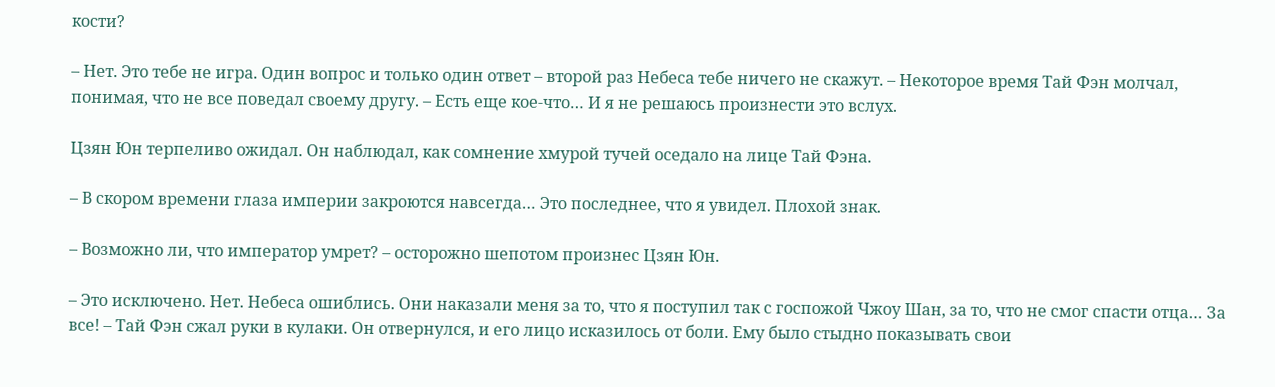кости?

– Нет. Это тебе не игра. Один вопрос и только один ответ – второй раз Небеса тебе ничего не скажут. – Некоторое время Тай Фэн молчал, понимая, что не все поведал своему другу. – Есть еще кое-что… И я не решаюсь произнести это вслух.

Цзян Юн терпеливо ожидал. Он наблюдал, как сомнение хмурой тучей оседало на лице Тай Фэна.

– В скором времени глаза империи закроются навсегда… Это последнее, что я увидел. Плохой знак.

– Возможно ли, что император умрет? – осторожно шепотом произнес Цзян Юн.

– Это исключено. Нет. Небеса ошиблись. Они наказали меня за то, что я поступил так с госпожой Чжоу Шан, за то, что не смог спасти отца… За все! – Тай Фэн сжал руки в кулаки. Он отвернулся, и его лицо исказилось от боли. Ему было стыдно показывать свои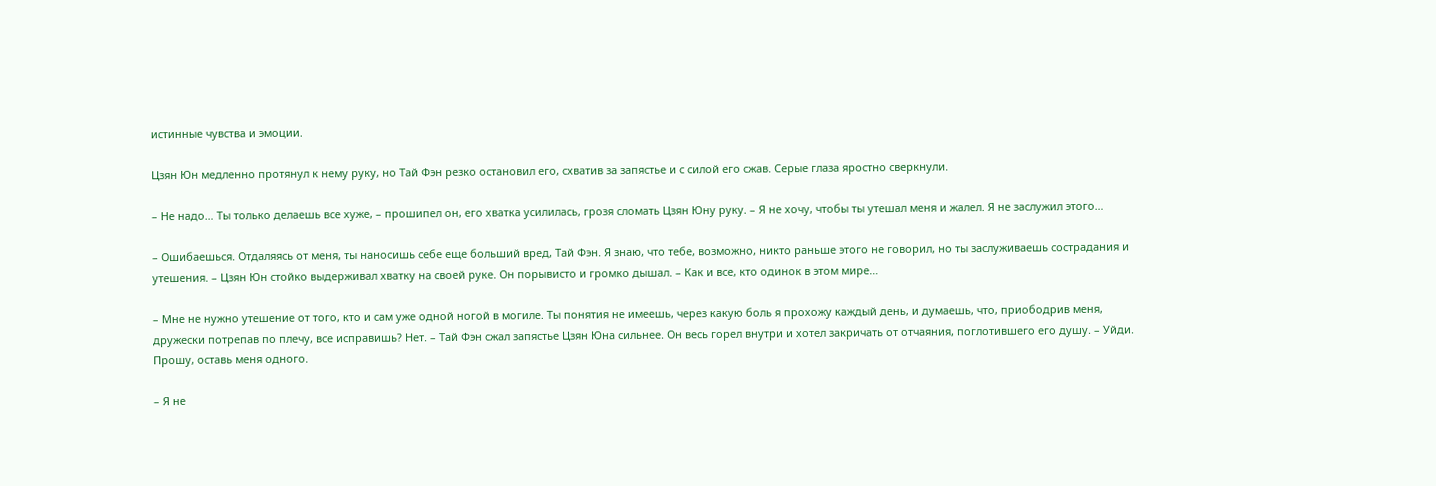истинные чувства и эмоции.

Цзян Юн медленно протянул к нему руку, но Тай Фэн резко остановил его, схватив за запястье и с силой его сжав. Серые глаза яростно сверкнули.

– Не надо… Ты только делаешь все хуже, – прошипел он, его хватка усилилась, грозя сломать Цзян Юну руку. – Я не хочу, чтобы ты утешал меня и жалел. Я не заслужил этого…

– Ошибаешься. Отдаляясь от меня, ты наносишь себе еще больший вред, Тай Фэн. Я знаю, что тебе, возможно, никто раньше этого не говорил, но ты заслуживаешь сострадания и утешения. – Цзян Юн стойко выдерживал хватку на своей руке. Он порывисто и громко дышал. – Как и все, кто одинок в этом мире…

– Мне не нужно утешение от того, кто и сам уже одной ногой в могиле. Ты понятия не имеешь, через какую боль я прохожу каждый день, и думаешь, что, приободрив меня, дружески потрепав по плечу, все исправишь? Нет. – Тай Фэн сжал запястье Цзян Юна сильнее. Он весь горел внутри и хотел закричать от отчаяния, поглотившего его душу. – Уйди. Прошу, оставь меня одного.

– Я не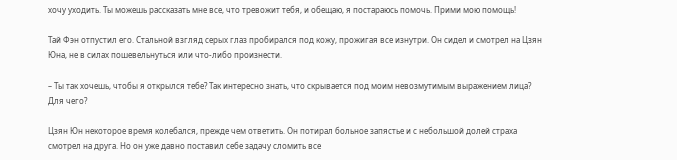хочу уходить. Ты можешь рассказать мне все, что тревожит тебя, и обещаю, я постараюсь помочь. Прими мою помощь!

Тай Фэн отпустил его. Стальной взгляд серых глаз пробирался под кожу, прожигая все изнутри. Он сидел и смотрел на Цзян Юна, не в силах пошевельнуться или что-либо произнести.

– Ты так хочешь, чтобы я открылся тебе? Так интересно знать, что скрывается под моим невозмутимым выражением лица? Для чего?

Цзян Юн некоторое время колебался, прежде чем ответить. Он потирал больное запястье и с небольшой долей страха смотрел на друга. Но он уже давно поставил себе задачу сломить все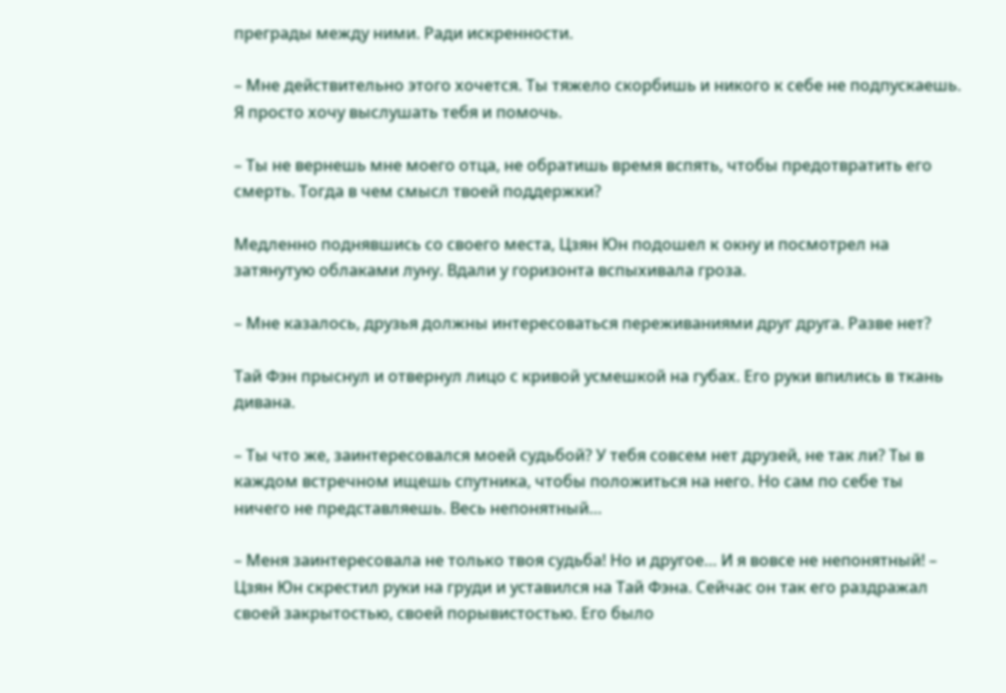преграды между ними. Ради искренности.

– Мне действительно этого хочется. Ты тяжело скорбишь и никого к себе не подпускаешь. Я просто хочу выслушать тебя и помочь.

– Ты не вернешь мне моего отца, не обратишь время вспять, чтобы предотвратить его смерть. Тогда в чем смысл твоей поддержки?

Медленно поднявшись со своего места, Цзян Юн подошел к окну и посмотрел на затянутую облаками луну. Вдали у горизонта вспыхивала гроза.

– Мне казалось, друзья должны интересоваться переживаниями друг друга. Разве нет?

Тай Фэн прыснул и отвернул лицо с кривой усмешкой на губах. Его руки впились в ткань дивана.

– Ты что же, заинтересовался моей судьбой? У тебя совсем нет друзей, не так ли? Ты в каждом встречном ищешь спутника, чтобы положиться на него. Но сам по себе ты ничего не представляешь. Весь непонятный…

– Меня заинтересовала не только твоя судьба! Но и другое… И я вовсе не непонятный! – Цзян Юн скрестил руки на груди и уставился на Тай Фэна. Сейчас он так его раздражал своей закрытостью, своей порывистостью. Его было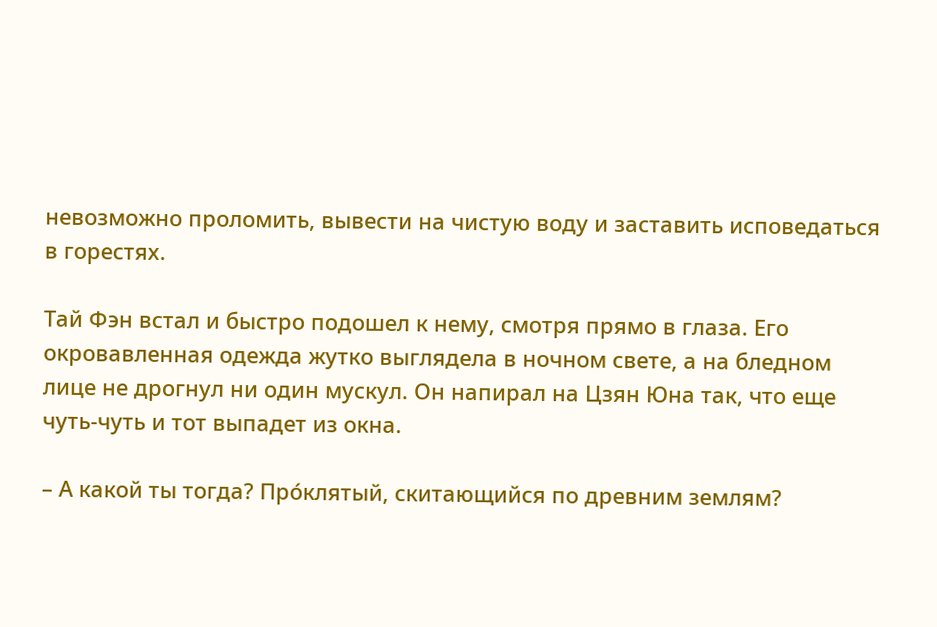невозможно проломить, вывести на чистую воду и заставить исповедаться в горестях.

Тай Фэн встал и быстро подошел к нему, смотря прямо в глаза. Его окровавленная одежда жутко выглядела в ночном свете, а на бледном лице не дрогнул ни один мускул. Он напирал на Цзян Юна так, что еще чуть-чуть и тот выпадет из окна.

– А какой ты тогда? Про́клятый, скитающийся по древним землям?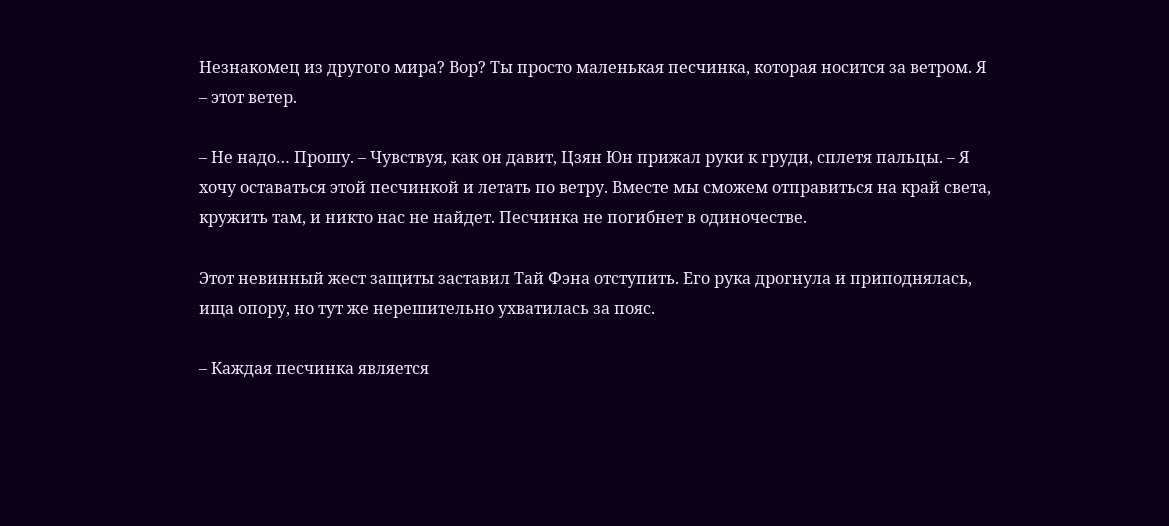Незнакомец из другого мира? Вор? Ты просто маленькая песчинка, которая носится за ветром. Я – этот ветер.

– Не надо… Прошу. – Чувствуя, как он давит, Цзян Юн прижал руки к груди, сплетя пальцы. – Я хочу оставаться этой песчинкой и летать по ветру. Вместе мы сможем отправиться на край света, кружить там, и никто нас не найдет. Песчинка не погибнет в одиночестве.

Этот невинный жест защиты заставил Тай Фэна отступить. Его рука дрогнула и приподнялась, ища опору, но тут же нерешительно ухватилась за пояс.

– Каждая песчинка является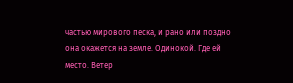частью мирового песка, и рано или поздно она окажется на земле. Одинокой. Где ей место. Ветер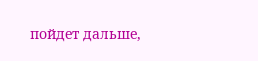пойдет дальше,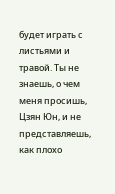будет играть с листьями и травой. Ты не знаешь, о чем меня просишь, Цзян Юн, и не представляешь, как плохо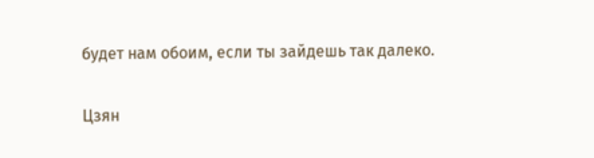будет нам обоим, если ты зайдешь так далеко.

Цзян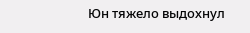Юн тяжело выдохнул